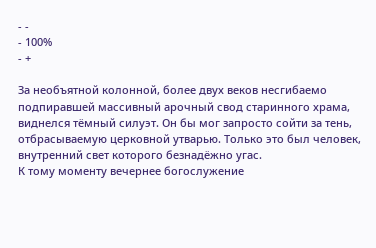- -
- 100%
- +

За необъятной колонной, более двух веков несгибаемо подпиравшей массивный арочный свод старинного храма, виднелся тёмный силуэт. Он бы мог запросто сойти за тень, отбрасываемую церковной утварью. Только это был человек, внутренний свет которого безнадёжно угас.
К тому моменту вечернее богослужение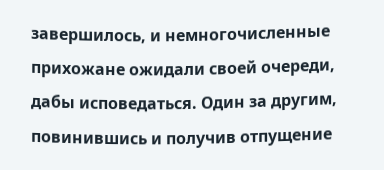завершилось, и немногочисленные прихожане ожидали своей очереди, дабы исповедаться. Один за другим, повинившись и получив отпущение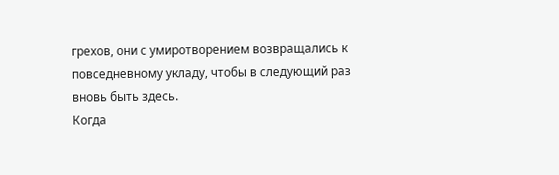грехов, они с умиротворением возвращались к повседневному укладу, чтобы в следующий раз вновь быть здесь.
Когда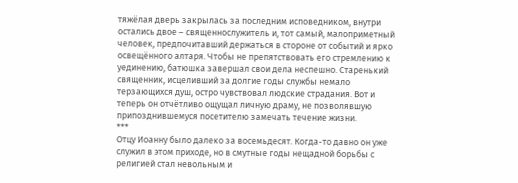тяжёлая дверь закрылась за последним исповедником, внутри остались двое – священнослужитель и, тот самый, малоприметный человек, предпочитавший держаться в стороне от событий и ярко освещённого алтаря. Чтобы не препятствовать его стремлению к уединению, батюшка завершал свои дела неспешно. Старенький священник, исцеливший за долгие годы службы немало терзающихся душ, остро чувствовал людские страдания. Вот и теперь он отчётливо ощущал личную драму, не позволявшую припозднившемуся посетителю замечать течение жизни.
***
Отцу Иоанну было далеко за восемьдесят. Когда-то давно он уже служил в этом приходе, но в смутные годы нещадной борьбы с религией стал невольным и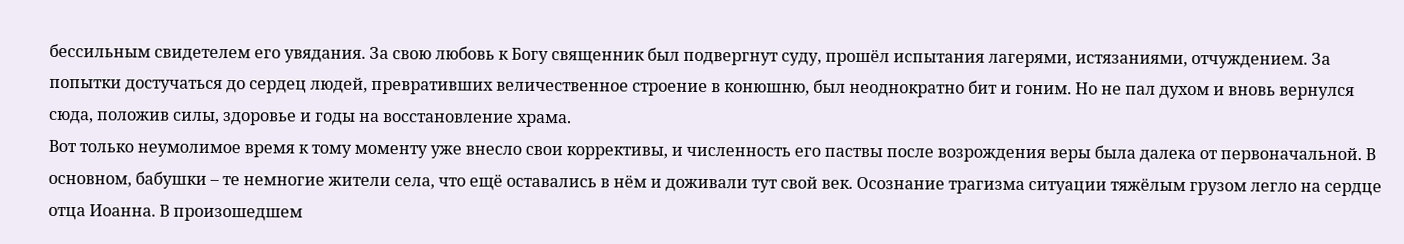бессильным свидетелем его увядания. За свою любовь к Богу священник был подвергнут суду, прошёл испытания лагерями, истязаниями, отчуждением. За попытки достучаться до сердец людей, превративших величественное строение в конюшню, был неоднократно бит и гоним. Но не пал духом и вновь вернулся сюда, положив силы, здоровье и годы на восстановление храма.
Вот только неумолимое время к тому моменту уже внесло свои коррективы, и численность его паствы после возрождения веры была далека от первоначальной. В основном, бабушки – те немногие жители села, что ещё оставались в нём и доживали тут свой век. Осознание трагизма ситуации тяжёлым грузом легло на сердце отца Иоанна. В произошедшем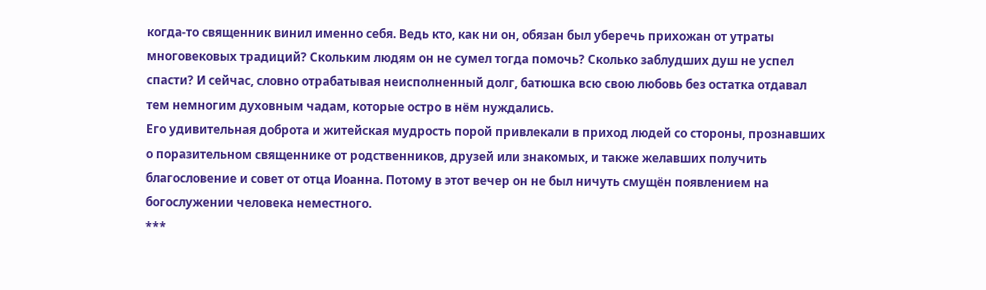когда-то священник винил именно себя. Ведь кто, как ни он, обязан был уберечь прихожан от утраты многовековых традиций? Скольким людям он не сумел тогда помочь? Сколько заблудших душ не успел спасти? И сейчас, словно отрабатывая неисполненный долг, батюшка всю свою любовь без остатка отдавал тем немногим духовным чадам, которые остро в нём нуждались.
Его удивительная доброта и житейская мудрость порой привлекали в приход людей со стороны, прознавших о поразительном священнике от родственников, друзей или знакомых, и также желавших получить благословение и совет от отца Иоанна. Потому в этот вечер он не был ничуть смущён появлением на богослужении человека неместного.
***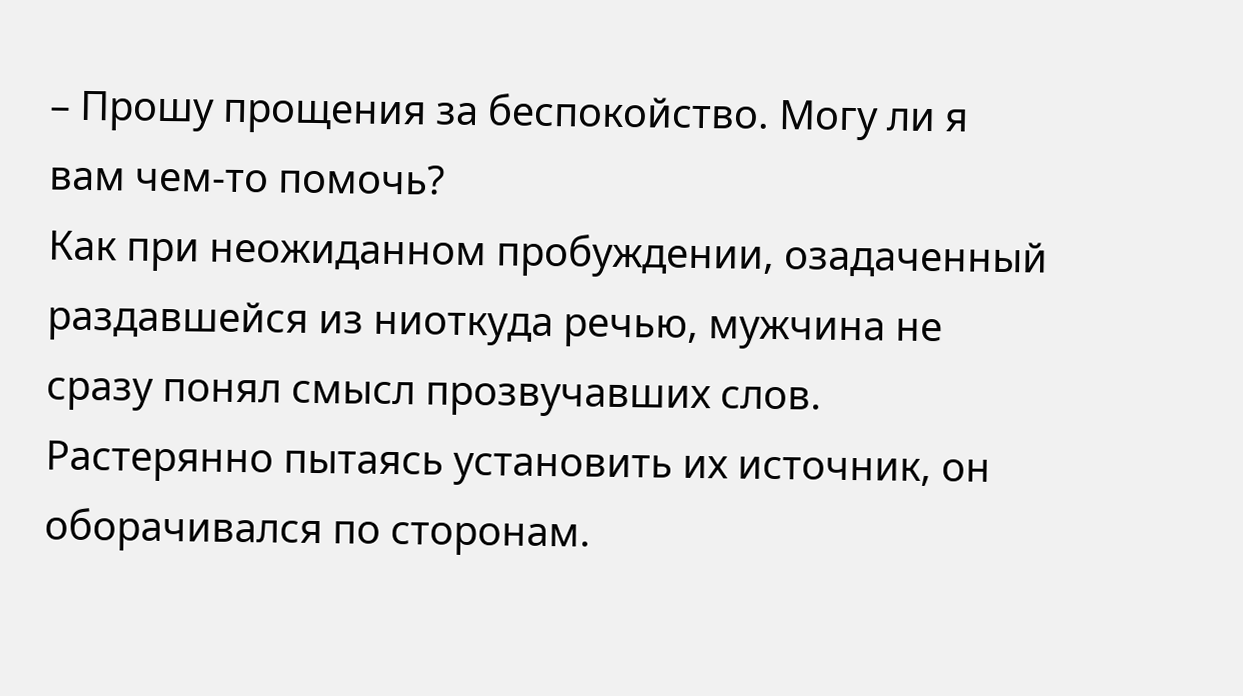– Прошу прощения за беспокойство. Могу ли я вам чем-то помочь?
Как при неожиданном пробуждении, озадаченный раздавшейся из ниоткуда речью, мужчина не сразу понял смысл прозвучавших слов. Растерянно пытаясь установить их источник, он оборачивался по сторонам.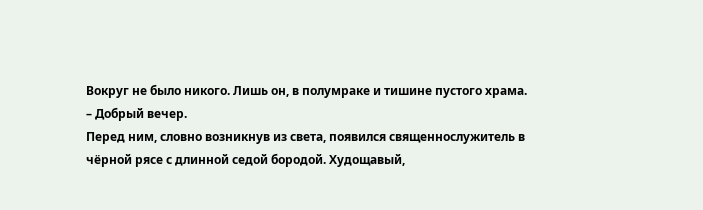Вокруг не было никого. Лишь он, в полумраке и тишине пустого храма.
– Добрый вечер.
Перед ним, словно возникнув из света, появился священнослужитель в чёрной рясе с длинной седой бородой. Худощавый,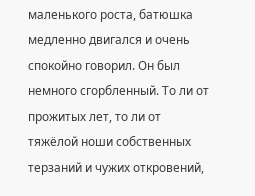маленького роста, батюшка медленно двигался и очень спокойно говорил. Он был немного сгорбленный. То ли от прожитых лет, то ли от тяжёлой ноши собственных терзаний и чужих откровений,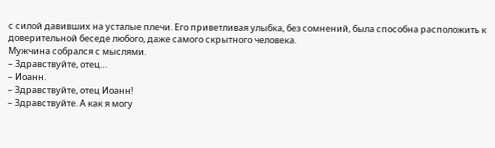с силой давивших на усталые плечи. Его приветливая улыбка, без сомнений, была способна расположить к доверительной беседе любого, даже самого скрытного человека.
Мужчина собрался с мыслями.
– Здравствуйте, отец…
– Иоанн.
– Здравствуйте, отец Иоанн!
– Здравствуйте. А как я могу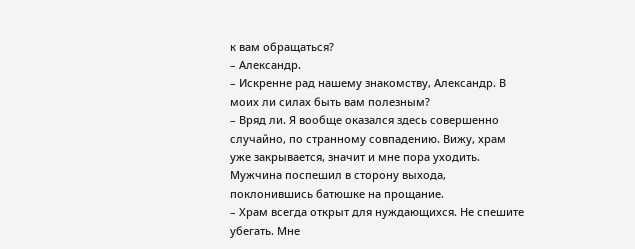к вам обращаться?
– Александр.
– Искренне рад нашему знакомству, Александр. В моих ли силах быть вам полезным?
– Вряд ли. Я вообще оказался здесь совершенно случайно, по странному совпадению. Вижу, храм уже закрывается, значит и мне пора уходить.
Мужчина поспешил в сторону выхода, поклонившись батюшке на прощание.
– Храм всегда открыт для нуждающихся. Не спешите убегать. Мне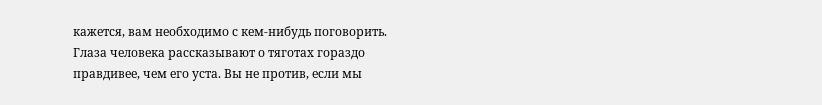кажется, вам необходимо с кем-нибудь поговорить. Глаза человека рассказывают о тяготах гораздо правдивее, чем его уста. Вы не против, если мы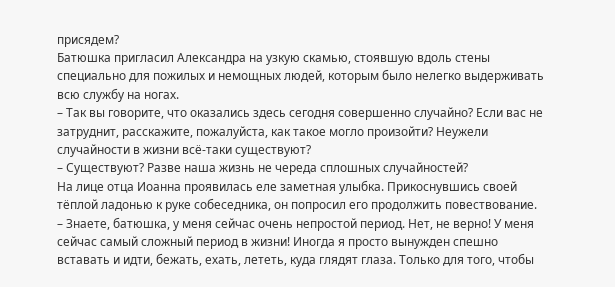присядем?
Батюшка пригласил Александра на узкую скамью, стоявшую вдоль стены специально для пожилых и немощных людей, которым было нелегко выдерживать всю службу на ногах.
– Так вы говорите, что оказались здесь сегодня совершенно случайно? Если вас не затруднит, расскажите, пожалуйста, как такое могло произойти? Неужели случайности в жизни всё-таки существуют?
– Существуют? Разве наша жизнь не череда сплошных случайностей?
На лице отца Иоанна проявилась еле заметная улыбка. Прикоснувшись своей тёплой ладонью к руке собеседника, он попросил его продолжить повествование.
– Знаете, батюшка, у меня сейчас очень непростой период. Нет, не верно! У меня сейчас самый сложный период в жизни! Иногда я просто вынужден спешно вставать и идти, бежать, ехать, лететь, куда глядят глаза. Только для того, чтобы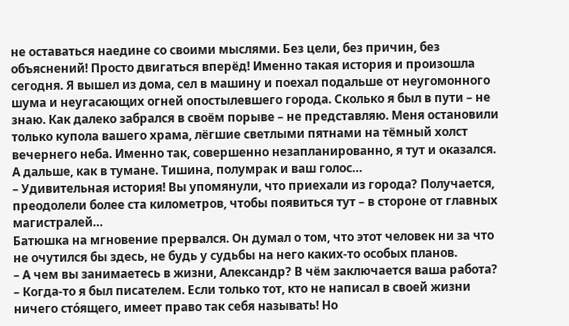не оставаться наедине со своими мыслями. Без цели, без причин, без объяснений! Просто двигаться вперёд! Именно такая история и произошла сегодня. Я вышел из дома, сел в машину и поехал подальше от неугомонного шума и неугасающих огней опостылевшего города. Сколько я был в пути – не знаю. Как далеко забрался в своём порыве – не представляю. Меня остановили только купола вашего храма, лёгшие светлыми пятнами на тёмный холст вечернего неба. Именно так, совершенно незапланированно, я тут и оказался. А дальше, как в тумане. Тишина, полумрак и ваш голос…
– Удивительная история! Вы упомянули, что приехали из города? Получается, преодолели более ста километров, чтобы появиться тут – в стороне от главных магистралей…
Батюшка на мгновение прервался. Он думал о том, что этот человек ни за что не очутился бы здесь, не будь у судьбы на него каких-то особых планов.
– А чем вы занимаетесь в жизни, Александр? В чём заключается ваша работа?
– Когда-то я был писателем. Если только тот, кто не написал в своей жизни ничего сто́ящего, имеет право так себя называть! Но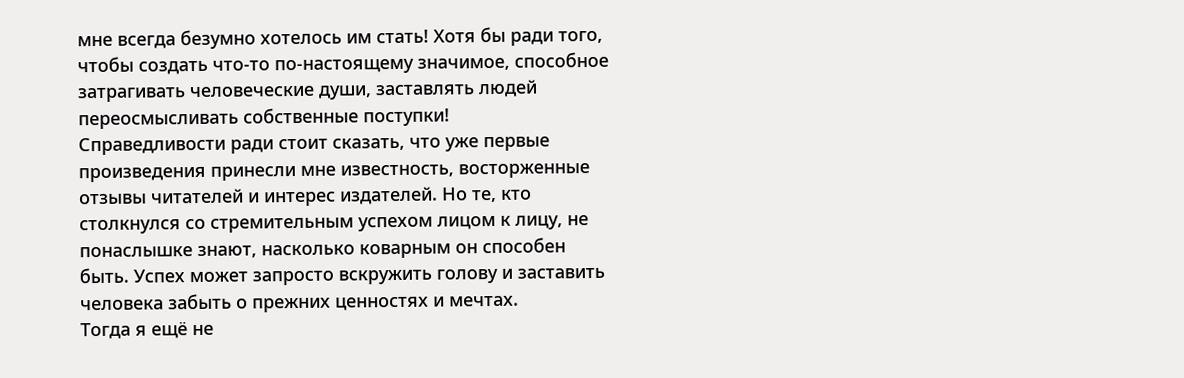мне всегда безумно хотелось им стать! Хотя бы ради того, чтобы создать что-то по-настоящему значимое, способное затрагивать человеческие души, заставлять людей переосмысливать собственные поступки!
Справедливости ради стоит сказать, что уже первые произведения принесли мне известность, восторженные отзывы читателей и интерес издателей. Но те, кто столкнулся со стремительным успехом лицом к лицу, не понаслышке знают, насколько коварным он способен быть. Успех может запросто вскружить голову и заставить человека забыть о прежних ценностях и мечтах.
Тогда я ещё не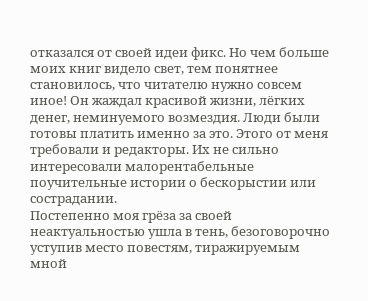отказался от своей идеи фикс. Но чем больше моих книг видело свет, тем понятнее становилось, что читателю нужно совсем иное! Он жаждал красивой жизни, лёгких денег, неминуемого возмездия. Люди были готовы платить именно за это. Этого от меня требовали и редакторы. Их не сильно интересовали малорентабельные поучительные истории о бескорыстии или сострадании.
Постепенно моя грёза за своей неактуальностью ушла в тень, безоговорочно уступив место повестям, тиражируемым мной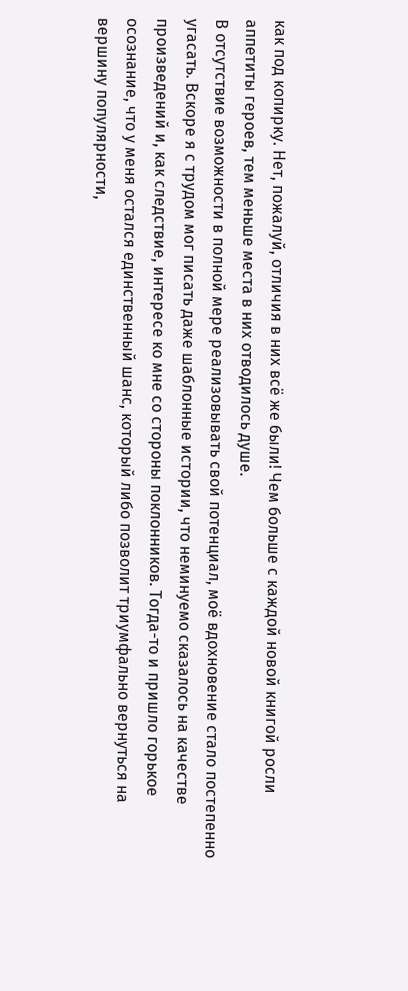как под копирку. Нет, пожалуй, отличия в них всё же были! Чем больше с каждой новой книгой росли аппетиты героев, тем меньше места в них отводилось душе.
В отсутствие возможности в полной мере реализовывать свой потенциал, моё вдохновение стало постепенно угасать. Вскоре я с трудом мог писать даже шаблонные истории, что неминуемо сказалось на качестве произведений и, как следствие, интересе ко мне со стороны поклонников. Тогда-то и пришло горькое осознание, что у меня остался единственный шанс, который либо позволит триумфально вернуться на вершину популярности,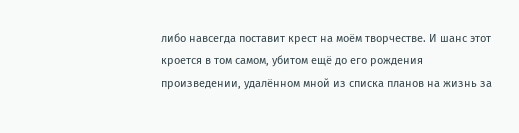либо навсегда поставит крест на моём творчестве. И шанс этот кроется в том самом, убитом ещё до его рождения произведении, удалённом мной из списка планов на жизнь за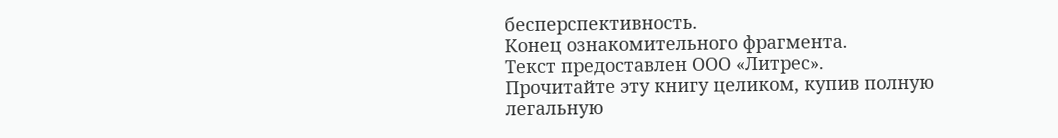бесперспективность.
Конец ознакомительного фрагмента.
Текст предоставлен ООО «Литрес».
Прочитайте эту книгу целиком, купив полную легальную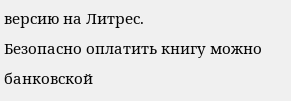версию на Литрес.
Безопасно оплатить книгу можно банковской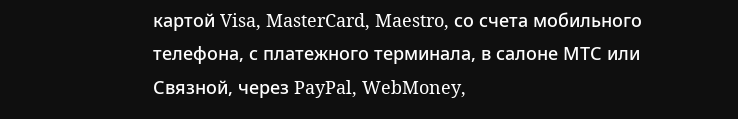картой Visa, MasterCard, Maestro, со счета мобильного телефона, с платежного терминала, в салоне МТС или Связной, через PayPal, WebMoney,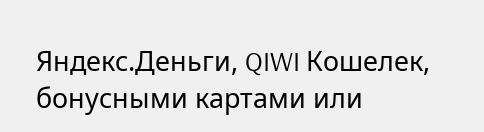Яндекс.Деньги, QIWI Кошелек, бонусными картами или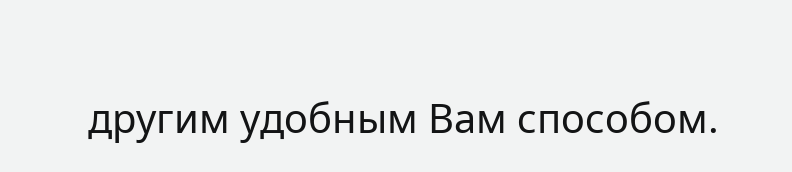другим удобным Вам способом.